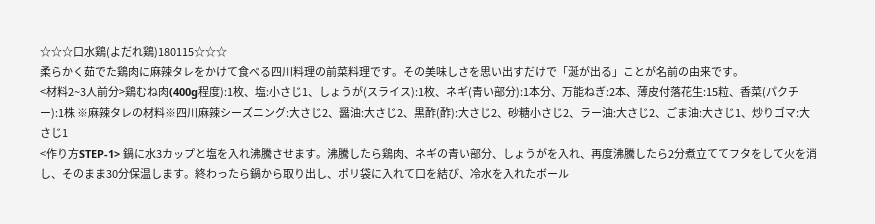☆☆☆口水鶏(よだれ鶏)180115☆☆☆
柔らかく茹でた鶏肉に麻辣タレをかけて食べる四川料理の前菜料理です。その美味しさを思い出すだけで「涎が出る」ことが名前の由来です。
<材料2~3人前分>鶏むね肉(400g程度):1枚、塩:小さじ1、しょうが(スライス):1枚、ネギ(青い部分):1本分、万能ねぎ:2本、薄皮付落花生:15粒、香菜(パクチー):1株 ※麻辣タレの材料※四川麻辣シーズニング:大さじ2、醤油:大さじ2、黒酢(酢):大さじ2、砂糖小さじ2、ラー油:大さじ2、ごま油:大さじ1、炒りゴマ:大さじ1
<作り方STEP-1> 鍋に水3カップと塩を入れ沸騰させます。沸騰したら鶏肉、ネギの青い部分、しょうがを入れ、再度沸騰したら2分煮立ててフタをして火を消し、そのまま30分保温します。終わったら鍋から取り出し、ポリ袋に入れて口を結び、冷水を入れたボール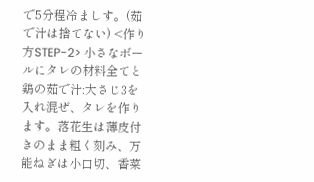で5分程冷ましす。(茹で汁は捨てない) <作り方STEP-2> 小さなボールにタレの材料全てと鶏の茹で汁:大さじ3を入れ混ぜ、タレを作ります。落花生は薄皮付きのまま粗く刻み、万能ねぎは小口切、香菜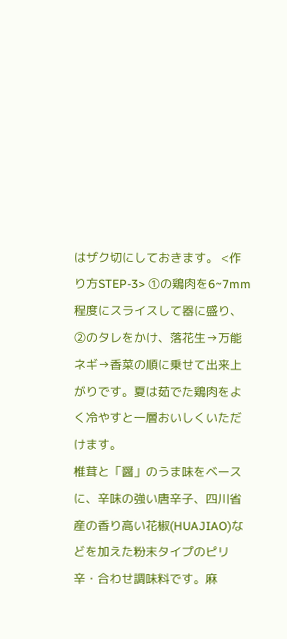はザク切にしておきます。 <作り方STEP-3> ①の鶏肉を6~7mm程度にスライスして器に盛り、②のタレをかけ、落花生→万能ネギ→香菜の順に乗せて出来上がりです。夏は茹でた鶏肉をよく冷やすと一層おいしくいただけます。
椎茸と「醤」のうま味をベースに、辛味の強い唐辛子、四川省産の香り高い花椒(HUAJIAO)などを加えた粉末タイプのピリ辛・合わせ調味料です。麻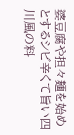婆豆腐や担々麺を始めとするシビ辛くて旨い四川風の料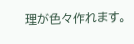理が色々作れます。